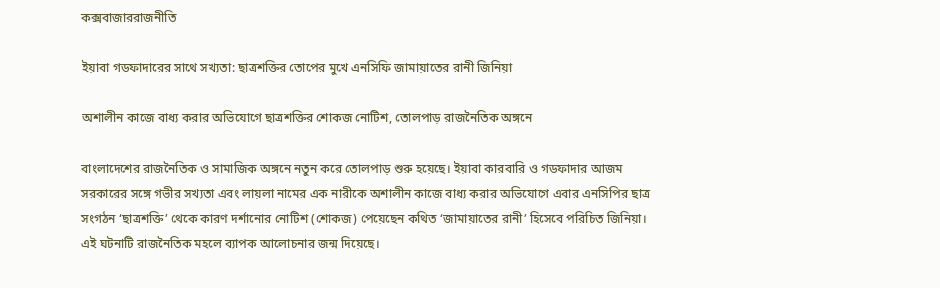কক্সবাজাররাজনীতি

ইয়াবা গডফাদারের সাথে সখ্যতা: ছাত্রশক্তির তোপের মুখে এনসিফি জামায়াতের রানী জিনিয়া

অশালীন কাজে বাধ্য করার অভিযোগে ছাত্রশক্তির শোকজ নোটিশ, তোলপাড় রাজনৈতিক অঙ্গনে

বাংলাদেশের রাজনৈতিক ও সামাজিক অঙ্গনে নতুন করে তোলপাড় শুরু হয়েছে। ইয়াবা কারবারি ও গডফাদার আজম সরকারের সঙ্গে গভীর সখ্যতা এবং লায়লা নামের এক নারীকে অশালীন কাজে বাধ্য করার অভিযোগে এবার এনসিপির ছাত্র সংগঠন ‘ছাত্রশক্তি’ থেকে কারণ দর্শানোর নোটিশ (শোকজ) পেয়েছেন কথিত ‘জামায়াতের রানী’ হিসেবে পরিচিত জিনিয়া। এই ঘটনাটি রাজনৈতিক মহলে ব্যাপক আলোচনার জন্ম দিয়েছে।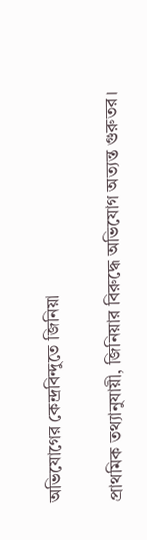অভিযোগের কেন্দ্রবিন্দুতে জিনিয়া

প্রাথমিক তথ্যানুযায়ী, জিনিয়ার বিরুদ্ধে অভিযোগ অত্যন্ত গুরুতর।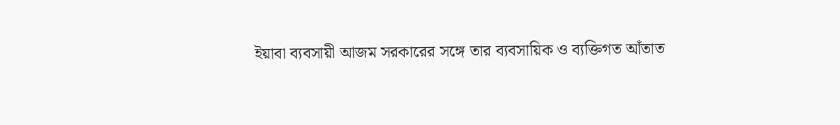ইয়াবা ব্যবসায়ী আজম সরকারের সঙ্গে তার ব্যবসায়িক ও ব্যক্তিগত আঁতাত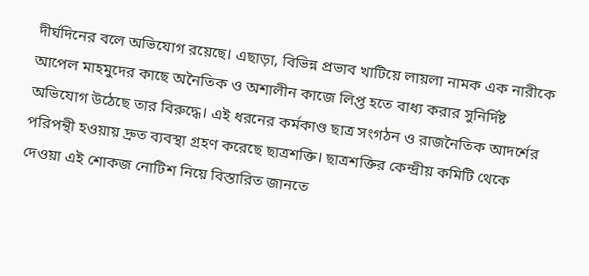দীর্ঘদিনের বলে অভিযোগ রয়েছে। এছাড়া, বিভিন্ন প্রভাব খাটিয়ে লায়লা নামক এক নারীকে আপেল মাহমুদের কাছে অনৈতিক ও অশালীন কাজে লিপ্ত হতে বাধ্য করার সুনির্দিষ্ট অভিযোগ উঠেছে তার বিরুদ্ধে। এই ধরনের কর্মকাণ্ড ছাত্র সংগঠন ও রাজনৈতিক আদর্শের পরিপন্থী হওয়ায় দ্রুত ব্যবস্থা গ্রহণ করেছে ছাত্রশক্তি। ছাত্রশক্তির কেন্দ্রীয় কমিটি থেকে দেওয়া এই শোকজ নোটিশ নিয়ে বিস্তারিত জানতে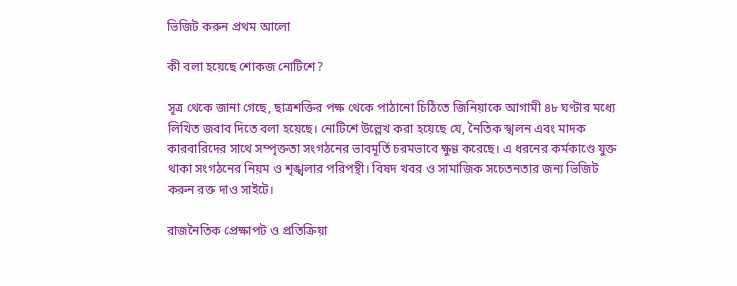ভিজিট করুন প্রথম আলো

কী বলা হয়েছে শোকজ নোটিশে?

সূত্র থেকে জানা গেছে, ছাত্রশক্তির পক্ষ থেকে পাঠানো চিঠিতে জিনিয়াকে আগামী ৪৮ ঘণ্টার মধ্যে লিখিত জবাব দিতে বলা হয়েছে। নোটিশে উল্লেখ করা হয়েছে যে, নৈতিক স্খলন এবং মাদক কারবারিদের সাথে সম্পৃক্ততা সংগঠনের ভাবমূর্তি চরমভাবে ক্ষুণ্ণ করেছে। এ ধরনের কর্মকাণ্ডে যুক্ত থাকা সংগঠনের নিয়ম ও শৃঙ্খলার পরিপন্থী। বিষদ খবর ও সামাজিক সচেতনতার জন্য ভিজিট করুন রক্ত দাও সাইটে।

রাজনৈতিক প্রেক্ষাপট ও প্রতিক্রিয়া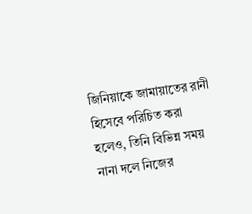জিনিয়াকে জামায়াতের রানী হিসেবে পরিচিত করা হলেও, তিনি বিভিন্ন সময় নানা দলে নিজের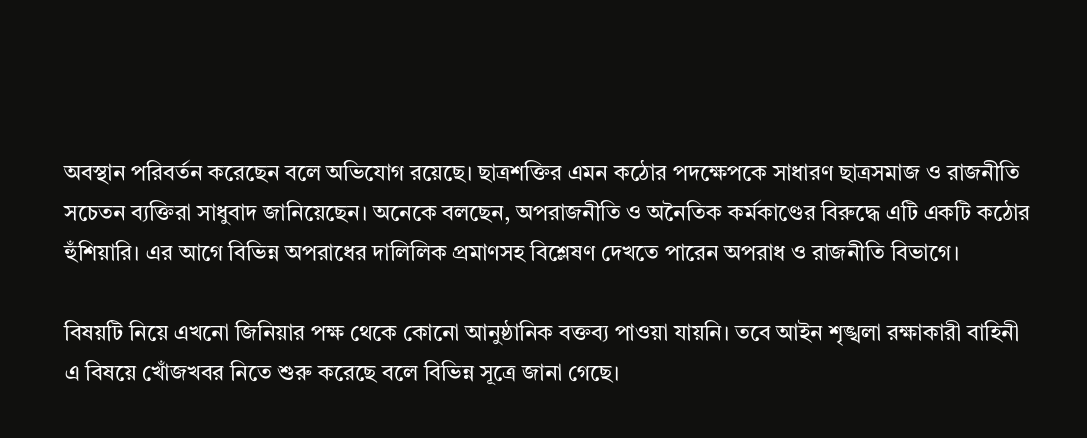অবস্থান পরিবর্তন করেছেন বলে অভিযোগ রয়েছে। ছাত্রশক্তির এমন কঠোর পদক্ষেপকে সাধারণ ছাত্রসমাজ ও রাজনীতি সচেতন ব্যক্তিরা সাধুবাদ জানিয়েছেন। অনেকে বলছেন, অপরাজনীতি ও অনৈতিক কর্মকাণ্ডের বিরুদ্ধে এটি একটি কঠোর হুঁশিয়ারি। এর আগে বিভিন্ন অপরাধের দালিলিক প্রমাণসহ বিশ্লেষণ দেখতে পারেন অপরাধ ও রাজনীতি বিভাগে।

বিষয়টি নিয়ে এখনো জিনিয়ার পক্ষ থেকে কোনো আনুষ্ঠানিক বক্তব্য পাওয়া যায়নি। তবে আইন শৃঙ্খলা রক্ষাকারী বাহিনী এ বিষয়ে খোঁজখবর নিতে শুরু করেছে বলে বিভিন্ন সূত্রে জানা গেছে।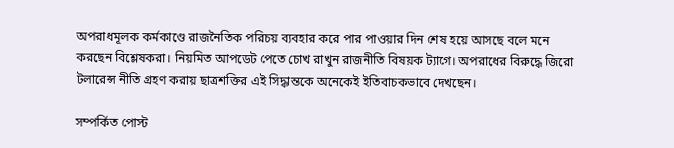অপরাধমূলক কর্মকাণ্ডে রাজনৈতিক পরিচয় ব্যবহার করে পার পাওয়ার দিন শেষ হয়ে আসছে বলে মনে করছেন বিশ্লেষকরা। নিয়মিত আপডেট পেতে চোখ রাখুন রাজনীতি বিষয়ক ট্যাগে। অপরাধের বিরুদ্ধে জিরো টলারেন্স নীতি গ্রহণ করায় ছাত্রশক্তির এই সিদ্ধান্তকে অনেকেই ইতিবাচকভাবে দেখছেন।

সম্পর্কিত পোস্ট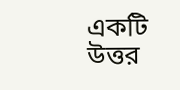একটি উত্তর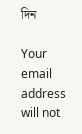দিন

Your email address will not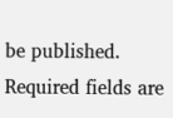be published. Required fields are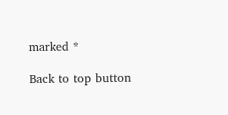marked *

Back to top button